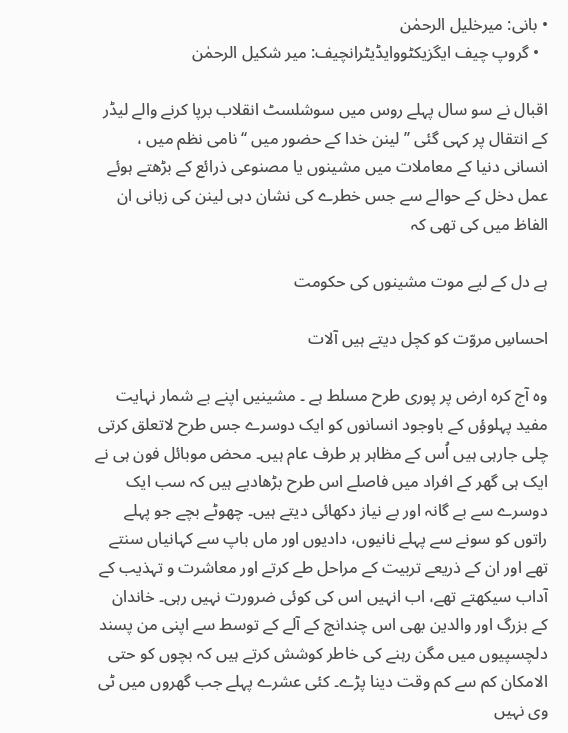• بانی: میرخلیل الرحمٰن
  • گروپ چیف ایگزیکٹووایڈیٹرانچیف: میر شکیل الرحمٰن

اقبال نے سو سال پہلے روس میں سوشلسٹ انقلاب برپا کرنے والے لیڈر کے انتقال پر کہی گئی ’’لینن خدا کے حضور میں ‘‘نامی نظم میں ، انسانی دنیا کے معاملات میں مشینوں یا مصنوعی ذرائع کے بڑھتے ہوئے عمل دخل کے حوالے سے جس خطرے کی نشان دہی لینن کی زبانی ان الفاظ میں کی تھی کہ

ہے دل کے لیے موت مشینوں کی حکومت

احساسِ مروّت کو کچل دیتے ہیں آلات

وہ آج کرہ ارض پر پوری طرح مسلط ہے ۔ مشینیں اپنے بے شمار نہایت مفید پہلوؤں کے باوجود انسانوں کو ایک دوسرے جس طرح لاتعلق کرتی چلی جارہی ہیں اُس کے مظاہر ہر طرف عام ہیں۔ محض موبائل فون ہی نے ایک ہی گھر کے افراد میں فاصلے اس طرح بڑھادیے ہیں کہ سب ایک دوسرے سے بے گانہ اور بے نیاز دکھائی دیتے ہیں۔ چھوٹے بچے جو پہلے راتوں کو سونے سے پہلے نانیوں، دادیوں اور ماں باپ سے کہانیاں سنتے تھے اور ان کے ذریعے تربیت کے مراحل طے کرتے اور معاشرت و تہذیب کے آداب سیکھتے تھے، اب انہیں اس کی کوئی ضرورت نہیں رہی۔ خاندان کے بزرگ اور والدین بھی اس چندانچ کے آلے کے توسط سے اپنی من پسند دلچسپیوں میں مگن رہنے کی خاطر کوشش کرتے ہیں کہ بچوں کو حتی الامکان کم سے کم وقت دینا پڑے۔ کئی عشرے پہلے جب گھروں میں ٹی وی نہیں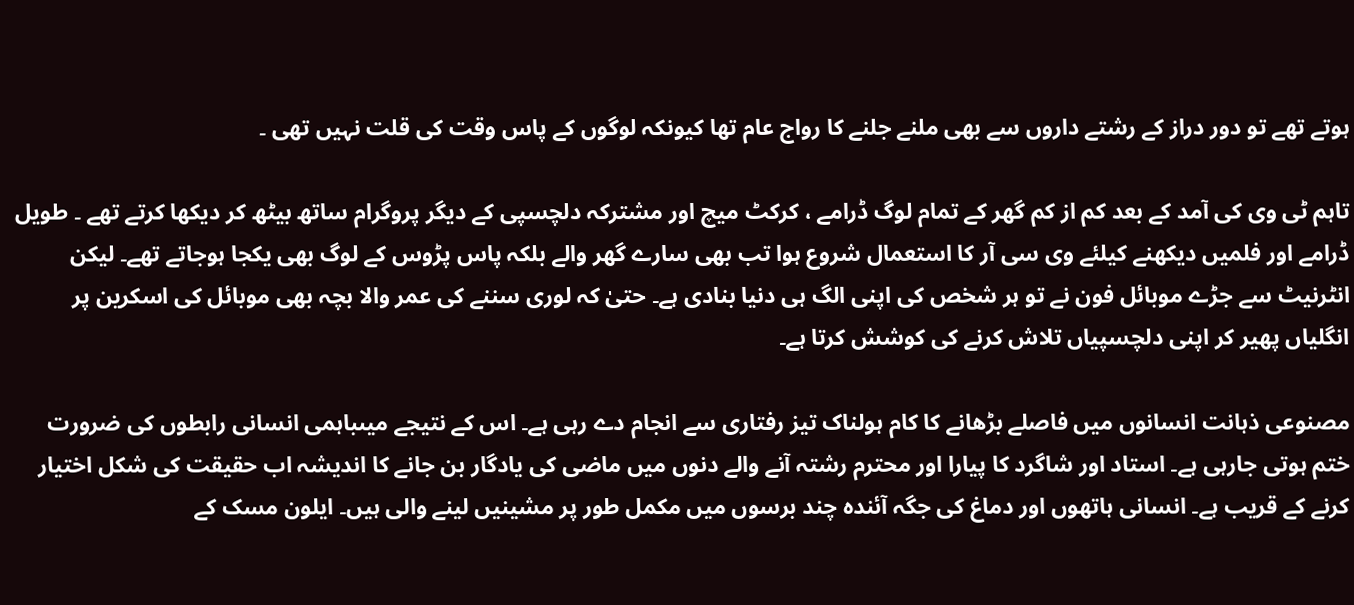ہوتے تھے تو دور دراز کے رشتے داروں سے بھی ملنے جلنے کا رواج عام تھا کیونکہ لوگوں کے پاس وقت کی قلت نہیں تھی ۔

تاہم ٹی وی کی آمد کے بعد کم از کم گھر کے تمام لوگ ڈرامے ، کرکٹ میچ اور مشترکہ دلچسپی کے دیگر پروگرام ساتھ بیٹھ کر دیکھا کرتے تھے ۔ طویل ڈرامے اور فلمیں دیکھنے کیلئے وی سی آر کا استعمال شروع ہوا تب بھی سارے گھر والے بلکہ پاس پڑوس کے لوگ بھی یکجا ہوجاتے تھے۔ لیکن انٹرنیٹ سے جڑے موبائل فون نے تو ہر شخص کی اپنی الگ ہی دنیا بنادی ہے۔ حتیٰ کہ لوری سننے کی عمر والا بچہ بھی موبائل کی اسکرین پر انگلیاں پھیر کر اپنی دلچسپیاں تلاش کرنے کی کوشش کرتا ہے۔

مصنوعی ذہانت انسانوں میں فاصلے بڑھانے کا کام ہولناک تیز رفتاری سے انجام دے رہی ہے۔ اس کے نتیجے میںباہمی انسانی رابطوں کی ضرورت ختم ہوتی جارہی ہے۔ استاد اور شاگرد کا پیارا اور محترم رشتہ آنے والے دنوں میں ماضی کی یادگار بن جانے کا اندیشہ اب حقیقت کی شکل اختیار کرنے کے قریب ہے۔ انسانی ہاتھوں اور دماغ کی جگہ آئندہ چند برسوں میں مکمل طور پر مشینیں لینے والی ہیں۔ ایلون مسک کے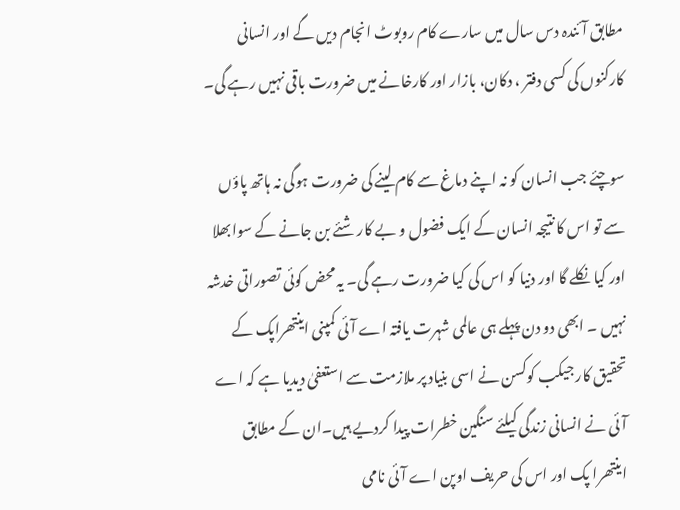مطابق آئندہ دس سال میں سارے کام روبوٹ انجام دیں گے اور انسانی کارکنوں کی کسی دفتر ، دکان، بازار اور کارخانے میں ضرورت باقی نہیں رہے گی۔

سوچئے جب انسان کو نہ اپنے دماغ سے کام لینے کی ضرورت ہوگی نہ ہاتھ پاؤں سے تو اس کا نتیجہ انسان کے ایک فضول و بے کار شئے بن جانے کے سوابھلا اور کیا نکلے گا اور دنیا کو اس کی کیا ضرورت رہے گی۔ یہ محض کوئی تصوراتی خدشہ نہیں ۔ ابھی دو دن پہلے ہی عالمی شہرت یافتہ اے آئی کمپنی اینتھراپک کے تحقیق کار جیکب کوکسن نے اسی بنیاد پر ملازمت سے استعفیٰ دیدیا ہے کہ اے آئی نے انسانی زندگی کیلئے سنگین خطرات پیدا کردیے ہیں۔ان کے مطابق اینتھرا پک اور اس کی حریف اوپن اے آئی نامی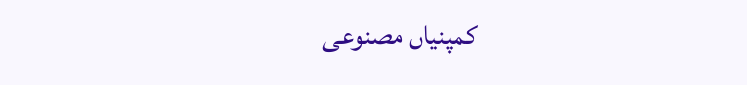کمپنیاں مصنوعی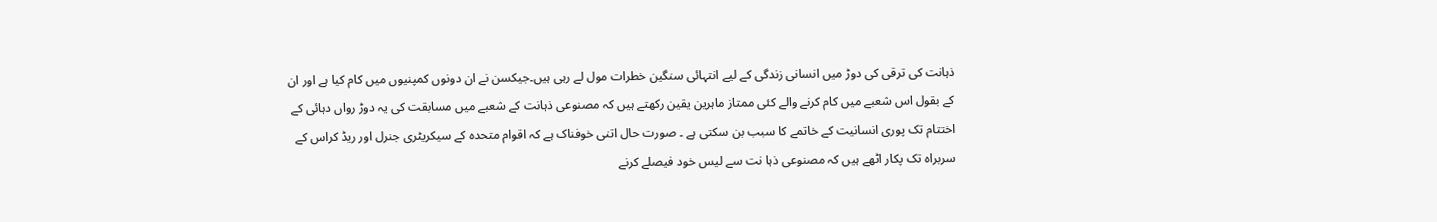ذہانت کی ترقی کی دوڑ میں انسانی زندگی کے لیے انتہائی سنگین خطرات مول لے رہی ہیں۔جیکسن نے ان دونوں کمپنیوں میں کام کیا ہے اور ان کے بقول اس شعبے میں کام کرنے والے کئی ممتاز ماہرین یقین رکھتے ہیں کہ مصنوعی ذہانت کے شعبے میں مسابقت کی یہ دوڑ رواں دہائی کے اختتام تک پوری انسانیت کے خاتمے کا سبب بن سکتی ہے ۔ صورت حال اتنی خوفناک ہے کہ اقوام متحدہ کے سیکریٹری جنرل اور ریڈ کراس کے سربراہ تک پکار اٹھے ہیں کہ مصنوعی ذہا نت سے لیس خود فیصلے کرنے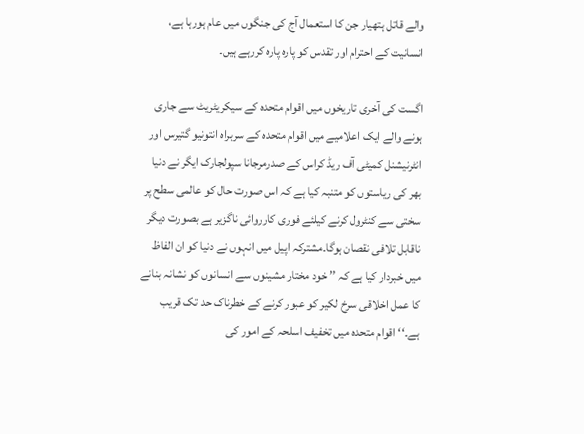والے قاتل ہتھیار جن کا استعمال آج کی جنگوں میں عام ہورہا ہے، انسانیت کے احترام اور تقدس کو پارہ پارہ کررہے ہیں۔

اگست کی آخری تاریخوں میں اقوام متحدہ کے سیکریٹریٹ سے جاری ہونے والے ایک اعلامیے میں اقوام متحدہ کے سربراہ انتونیو گتیرس اور انٹرنیشنل کمیٹی آف ریڈ کراس کے صدرمرجانا سپولجارک ایگر نے دنیا بھر کی ریاستوں کو متنبہ کیا ہے کہ اس صورت حال کو عالمی سطح پر سختی سے کنٹرول کرنے کیلئے فوری کارروائی ناگزیر ہے بصورت دیگر ناقابل تلافی نقصان ہوگا۔مشترکہ اپیل میں انہوں نے دنیا کو ان الفاظ میں خبردار کیا ہے کہ ’’ خود مختار مشینوں سے انسانوں کو نشانہ بنانے کا عمل اخلاقی سرخ لکیر کو عبور کرنے کے خطرناک حد تک قریب ہے۔‘‘ اقوام متحدہ میں تخفیف اسلحہ کے امور کی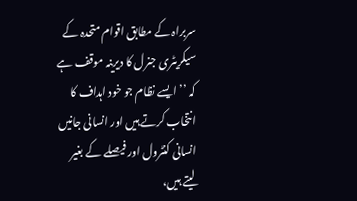سربراہ کے مطابق اقوام متحدہ کے سیکریٹری جنرل کا دیرینہ موقف ہے کہ ’’ایسے نظام جو خود اہداف کا انتخاب کرتے ہیں اور انسانی جانیں انسانی کنٹرول اور فیصلے کے بغیر لیتے ہیں،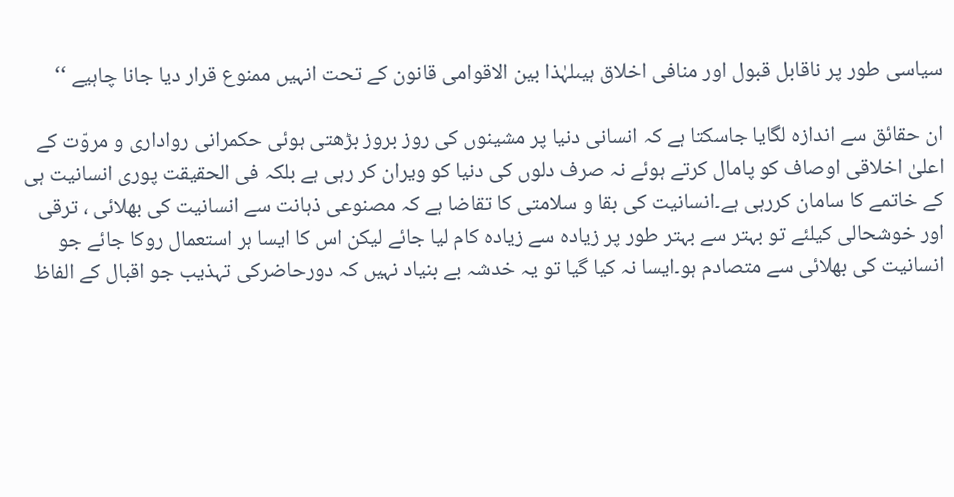سیاسی طور پر ناقابل قبول اور منافی اخلاق ہیںلہٰذا بین الاقوامی قانون کے تحت انہیں ممنوع قرار دیا جانا چاہیے ‘‘

ان حقائق سے اندازہ لگایا جاسکتا ہے کہ انسانی دنیا پر مشینوں کی روز بروز بڑھتی ہوئی حکمرانی رواداری و مروّت کے اعلیٰ اخلاقی اوصاف کو پامال کرتے ہوئے نہ صرف دلوں کی دنیا کو ویران کر رہی ہے بلکہ فی الحقیقت پوری انسانیت ہی کے خاتمے کا سامان کررہی ہے۔انسانیت کی بقا و سلامتی کا تقاضا ہے کہ مصنوعی ذہانت سے انسانیت کی بھلائی ، ترقی اور خوشحالی کیلئے تو بہتر سے بہتر طور پر زیادہ سے زیادہ کام لیا جائے لیکن اس کا ایسا ہر استعمال روکا جائے جو انسانیت کی بھلائی سے متصادم ہو۔ایسا نہ کیا گیا تو یہ خدشہ بے بنیاد نہیں کہ دورحاضرکی تہذیب جو اقبال کے الفاظ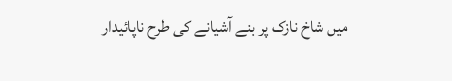میں شاخ نازک پر بنے آشیانے کی طرح ناپائیدار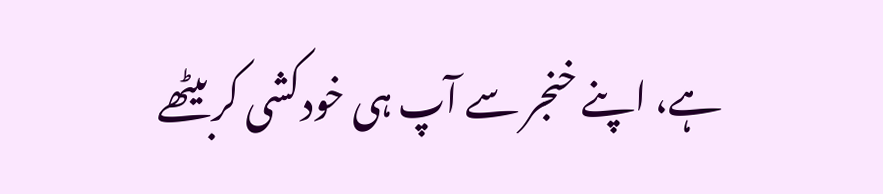ہے، اپنے خنجر سے آپ ہی خودکشی کربیٹھے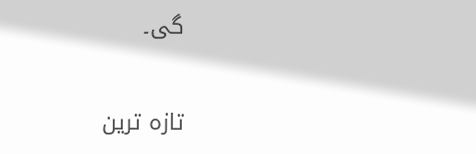گی۔

تازہ ترین